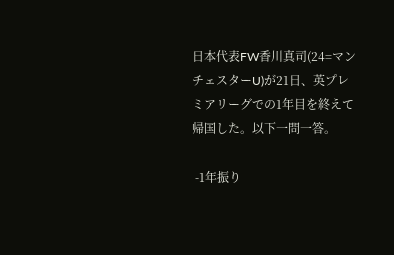日本代表FW香川真司(24=マンチェスターU)が21日、英プレミアリーグでの1年目を終えて帰国した。以下一問一答。

 -1年振り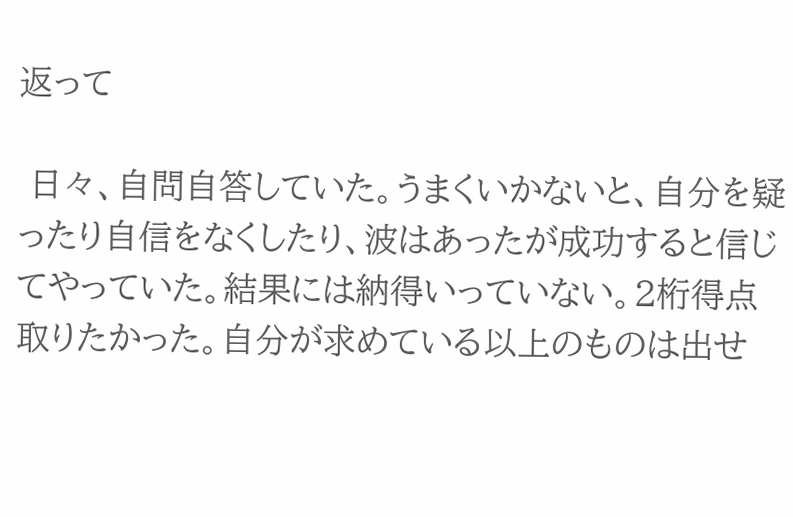返って

 日々、自問自答していた。うまくいかないと、自分を疑ったり自信をなくしたり、波はあったが成功すると信じてやっていた。結果には納得いっていない。2桁得点取りたかった。自分が求めている以上のものは出せ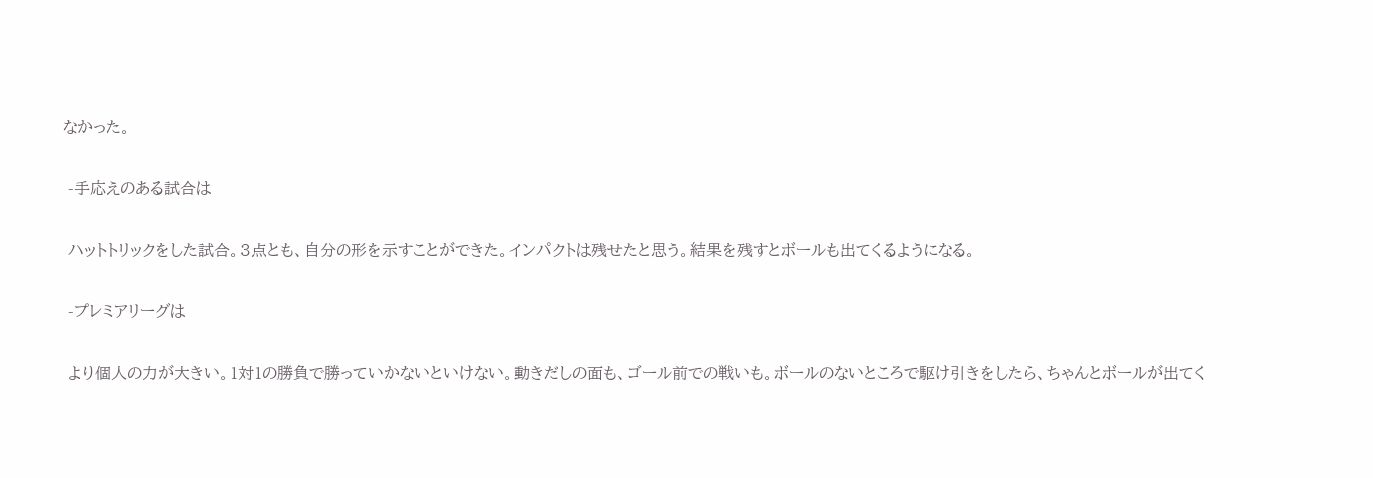なかった。

 -手応えのある試合は

 ハットトリックをした試合。3点とも、自分の形を示すことができた。インパクトは残せたと思う。結果を残すとボールも出てくるようになる。

 -プレミアリーグは

 より個人の力が大きい。1対1の勝負で勝っていかないといけない。動きだしの面も、ゴール前での戦いも。ボールのないところで駆け引きをしたら、ちゃんとボールが出てく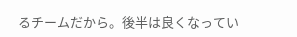るチームだから。後半は良くなってい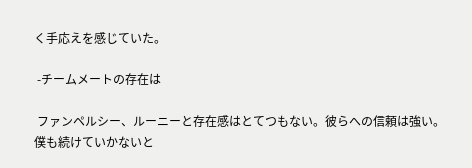く手応えを感じていた。

 -チームメートの存在は

 ファンペルシー、ルーニーと存在感はとてつもない。彼らへの信頼は強い。僕も続けていかないと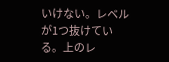いけない。レベルが1つ抜けている。上のレ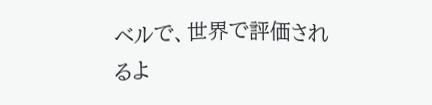ベルで、世界で評価されるよ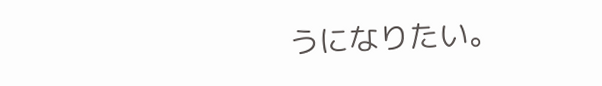うになりたい。